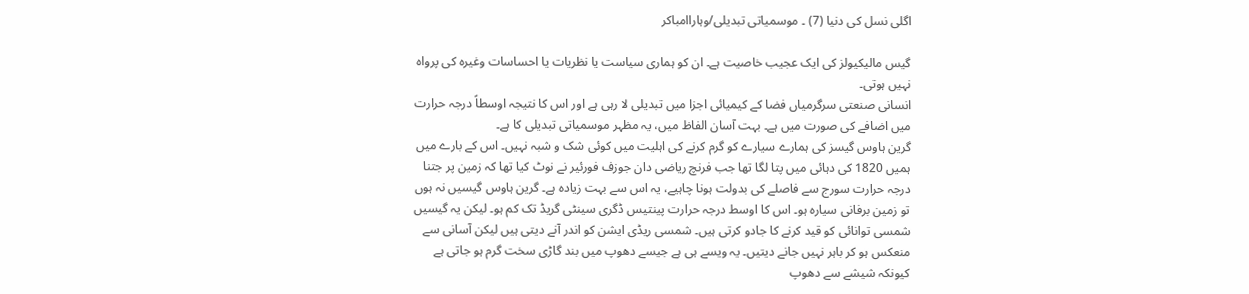اگلی نسل کی دنیا (7) ۔ موسمیاتی تبدیلی/وہاراامباکر

گیس مالیکیولز کی ایک عجیب خاصیت ہے۔ ان کو ہماری سیاست یا نظریات یا احساسات وغیرہ کی پرواہ نہیں ہوتی۔
انسانی صنعتی سرگرمیاں فضا کے کیمیائی اجزا میں تبدیلی لا رہی ہے اور اس کا نتیجہ اوسطاً درجہ حرارت میں اضافے کی صورت میں ہے۔ بہت آسان الفاظ میں، یہ مظہر موسمیاتی تبدیلی کا ہے۔
گرین ہاوس گیسز کی ہمارے سیارے کو گرم کرنے کی اہلیت میں کوئی شک و شبہ نہیں۔ اس کے بارے میں ہمیں 1820 کی دہائی میں پتا لگا تھا جب فرنچ ریاضی دان جوزف فورئیر نے نوٹ کیا تھا کہ زمین پر جتنا درجہ حرارت سورج سے فاصلے کی بدولت ہونا چاہیے، یہ اس سے بہت زیادہ ہے۔ گرین ہاوس گیسیں نہ ہوں تو زمین برفانی سیارہ ہو۔ اس کا اوسط درجہ حرارت پینتیس ڈگری سینٹی گریڈ تک کم ہو۔ لیکن یہ گیسیں شمسی توانائی کو قید کرنے کا جادو کرتی ہیں۔ شمسی ریڈی ایشن کو اندر آنے دیتی ہیں لیکن آسانی سے منعکس ہو کر باہر نہیں جانے دیتیں۔ یہ ویسے ہی ہے جیسے دھوپ میں بند گاڑی سخت گرم ہو جاتی ہے کیونکہ شیشے سے دھوپ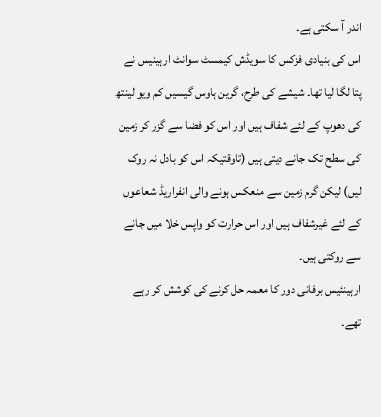اندر آ سکتی ہے۔
اس کی بنیادی فزکس کا سویڈش کیمسٹ سوانٹ ارہینیس نے پتا لگا لیا تھا۔ شیشے کی طرح، گرین ہاوس گیسیں کم ویو لینتھ کی دھوپ کے لئے شفاف ہیں اور اس کو فضا سے گزر کر زمین کی سطح تک جانے دیتی ہیں (تاوقتیکہ اس کو بادل نہ روک لیں) لیکن گرم زمین سے منعکس ہونے والی انفراریڈ شعاعوں کے لئے غیرشفاف ہیں اور اس حرارت کو واپس خلا میں جانے سے روکتی ہیں۔
ارہینئیس برفانی دور کا معمہ حل کرنے کی کوشش کر رہے تھے۔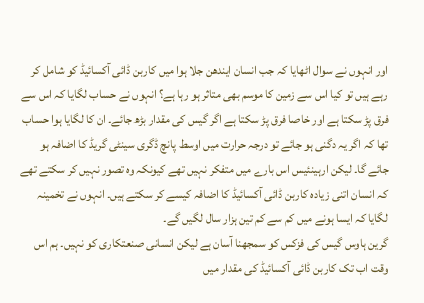اور انہوں نے سوال اٹھایا کہ جب انسان ایندھن جلا ہوا میں کاربن ڈائی آکسائیڈ کو شامل کر رہے ہیں تو کیا اس سے زمین کا موسم بھی متاثر ہو رہا ہے؟ انہوں نے حساب لگایا کہ اس سے فرق پڑ سکتا ہے اور خاصا فرق پڑ سکتا ہے اگر گیس کی مقدار بڑھ جائے۔ ان کا لگایا ہوا حساب تھا کہ اگر یہ دگنی ہو جائے تو درجہ حرارت میں اوسط پانچ ڈگری سینٹی گریڈ کا اضافہ ہو جائے گا۔ لیکن ارہینئیس اس بارے میں متفکر نہیں تھے کیونکہ وہ تصور نہیں کر سکتے تھے کہ انسان اتنی زیادہ کاربن ڈائی آکسائیڈ کا اضافہ کیسے کر سکتے ہیں۔ انہوں نے تخمینہ لگایا کہ ایسا ہونے میں کم سے کم تین ہزار سال لگیں گے۔
گرین ہاوس گیس کی فزکس کو سمجھنا آسان ہے لیکن انسانی صنعتکاری کو نہیں۔ ہم اس وقت اب تک کاربن ڈائی آکسائیڈ کی مقدار میں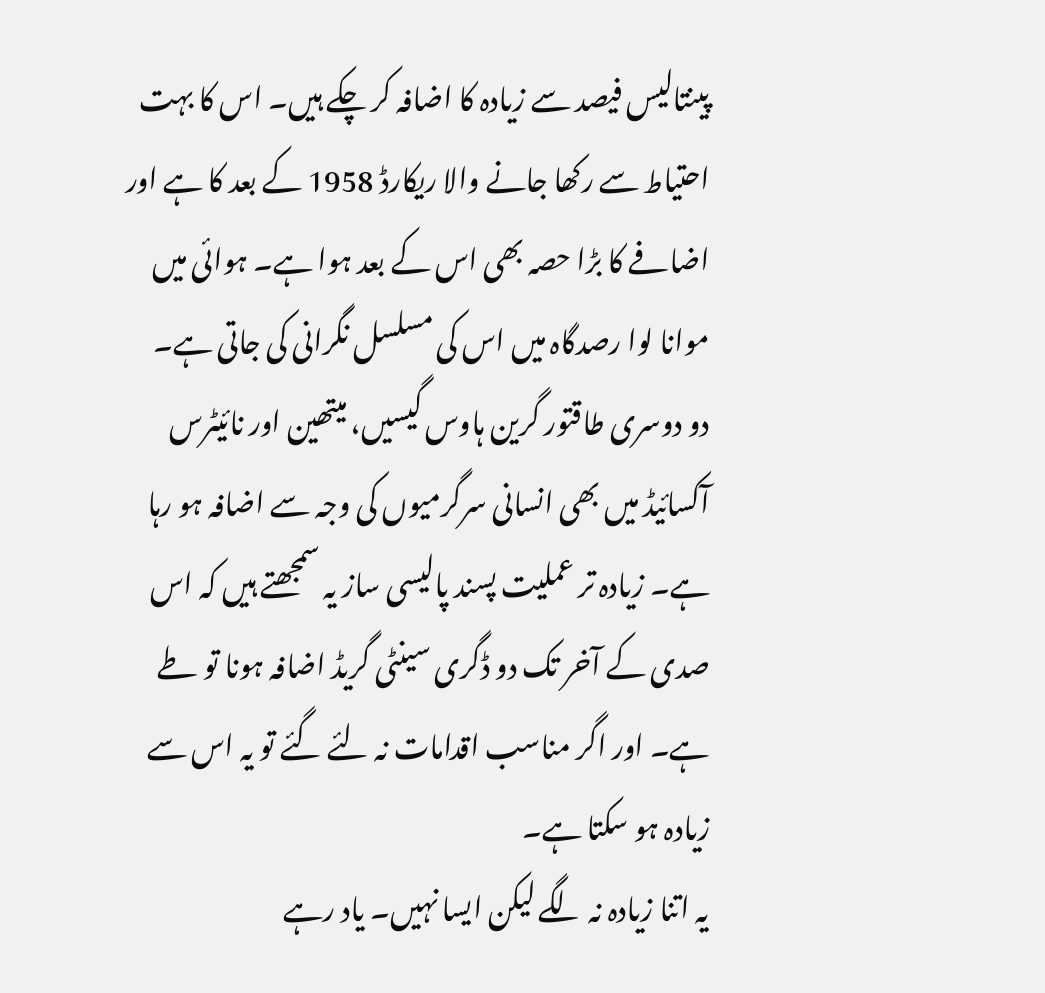پینتالیس فیصد سے زیادہ کا اضافہ کر چکے ہیں۔ اس کا بہت احتیاط سے رکھا جانے والا ریکارڈ 1958 کے بعد کا ہے اور اضافے کا بڑا حصہ بھی اس کے بعد ہوا ہے۔ ہوائی میں موانا لوا رصدگاہ میں اس کی مسلسل نگرانی کی جاتی ہے۔
دو دوسری طاقتور گرین ہاوس گیسیں، میتھین اور نائیٹرس آکسائیڈ میں بھی انسانی سرگرمیوں کی وجہ سے اضافہ ہو رہا ہے۔ زیادہ تر عملیت پسند پالیسی ساز یہ سمجھتے ہیں کہ اس صدی کے آخر تک دو ڈگری سینٹی گریڈ اضافہ ہونا تو طے ہے۔ اور اگر مناسب اقدامات نہ لئے گئے تو یہ اس سے زیادہ ہو سکتا ہے۔
یہ اتنا زیادہ نہ لگے لیکن ایسا نہیں۔ یاد رہے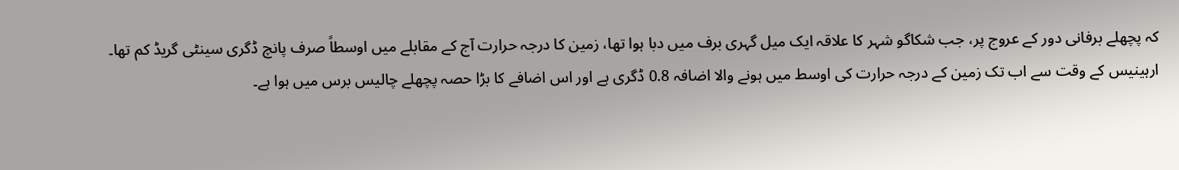کہ پچھلے برفانی دور کے عروج پر، جب شکاگو شہر کا علاقہ ایک میل گہری برف میں دبا ہوا تھا، زمین کا درجہ حرارت آج کے مقابلے میں اوسطاً صرف پانچ ڈگری سینٹی گریڈ کم تھا۔
ارہینیس کے وقت سے اب تک زمین کے درجہ حرارت کی اوسط میں ہونے والا اضافہ 0.8 ڈگری ہے اور اس اضافے کا بڑا حصہ پچھلے چالیس برس میں ہوا ہے۔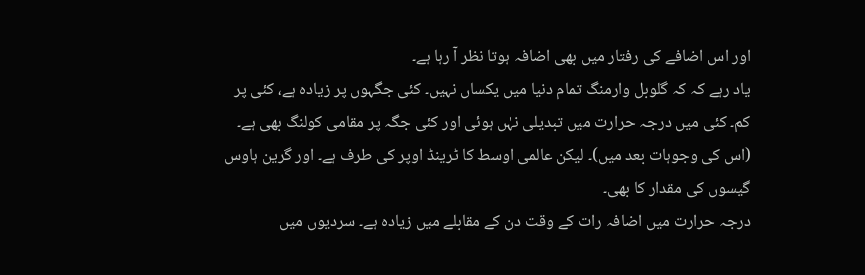اور اس اضافے کی رفتار میں بھی اضافہ ہوتا نظر آ رہا ہے۔
یاد رہے کہ کہ گلوبل وارمنگ تمام دنیا میں یکساں نہیں۔ کئی جگہوں پر زیادہ ہے، کئی پر کم۔ کئی میں درجہ حرارت میں تبدیلی نہٰں ہوئی اور کئی جگہ پر مقامی کولنگ بھی ہے۔ (اس کی وجوہات بعد میں)۔ لیکن عالمی اوسط کا ٹرینڈ اوپر کی طرف ہے۔ اور گرین ہاوس گیسوں کی مقدار کا بھی۔
درجہ حرارت میں اضافہ رات کے وقت دن کے مقابلے میں زیادہ ہے۔ سردیوں میں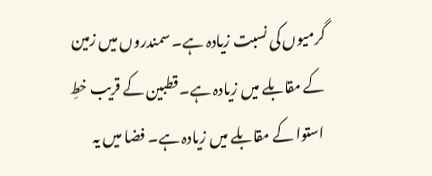گرمیوں کی نسبت زیادہ ہے۔ سمندروں میں زمین کے مقابلے میں زیادہ ہے۔ قطبین کے قریب خطِ استوا کے مقابلے میں زیادہ ہے۔ فضا میں یہ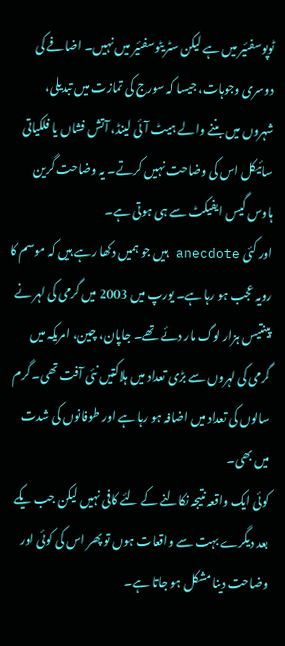ٹوپوسفئیر میں ہے لیکن سٹریٹوسفئیر میں نہیں۔ اضافے کی دوسری وجوہات، جیسا کہ سورج کی تمازت میں تبدیلی، شہروں میں بننے والے ہیٹ آئی لینڈ، آتش فشاں یا فلکیاتی سائیکل اس کی وضاحت نہیں کرتے۔ یہ وضاحت گرین ہاوس گیس ایفیکٹ سے ہی ہوتی ہے۔
اور کئی anecdote ہیں جو ہمیں دکھا رہے ہیں کہ موسم کا رویہ عجب ہو رہا ہے۔ یورپ میں 2003 میں گرمی کی لہر نے پینتیس ہزار لوگ مار دئے تھے۔ جاپان، چین، امریکہ میں گرمی کی لہروں سے بڑی تعداد میں ہلاکتیں نئی آفت تھی۔ گرم سالوں کی تعداد میں اضافہ ہو رہا ہے اور طوفانوں کی شدت میں بھی۔
کوئی ایک واقعہ نتیجہ نکالنے کے لئے کافی نہیں لیکن جب یکے بعد دیگرے بہت سے واقعات ہوں تو پھر اس کی کوئی اور وضاحت دینا مشکل ہو جاتا ہے۔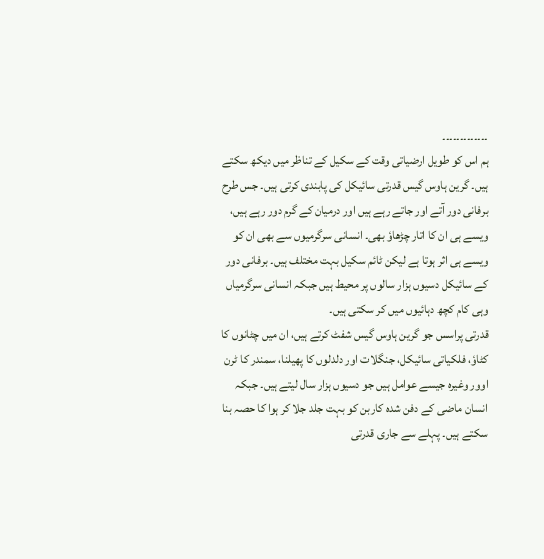۔۔۔۔۔۔۔۔۔۔۔۔۔
ہم اس کو طویل ارضیاتی وقت کے سکیل کے تناظر میں دیکھ سکتے ہیں۔ گرین ہاوس گیس قدرتی سائیکل کی پابندی کرتی ہیں۔ جس طرح برفانی دور آتے اور جاتے رہے ہیں اور درمیان کے گرم دور رہے ہیں، ویسے ہی ان کا اتار چڑھاوٗ بھی۔ انسانی سرگرمیوں سے بھی ان کو ویسے ہی اثر ہوتا ہے لیکن ٹائم سکیل بہت مختلف ہیں۔ برفانی دور کے سائیکل دسیوں ہزار سالوں پر محیط ہیں جبکہ انسانی سرگرمیاں وہی کام کچھ دہائیوں میں کر سکتی ہیں۔
قدرتی پراسس جو گرین ہاوس گیس شفٹ کرتے ہیں، ان میں چٹانوں کا کٹاوٗ، فلکیاتی سائیکل، جنگلات اور دلدلوں کا پھیلنا، سمندر کا ٹرن اوور وغیرہ جیسے عوامل ہیں جو دسیوں ہزار سال لیتے ہیں۔ جبکہ انسان ماضی کے دفن شدہ کاربن کو بہت جلد جلا کر ہوا کا حصہ بنا سکتے ہیں۔ پہلے سے جاری قدرتی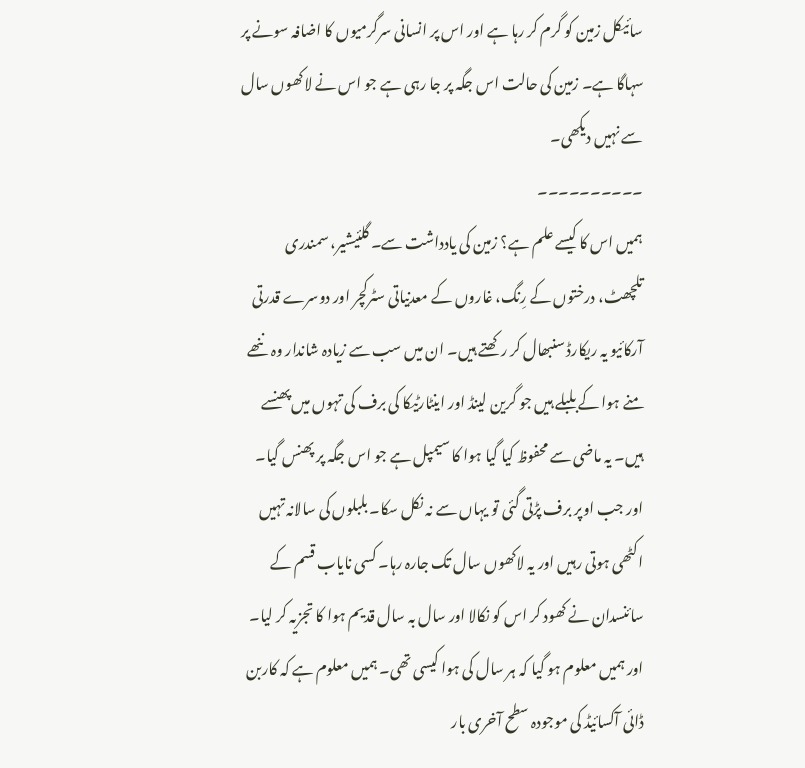سائیکل زمین کو گرم کر رہا ہے اور اس پر انسانی سرگرمیوں کا اضافہ سونے پر سہاگا ہے۔ زمین کی حالت اس جگہ پر جا رہی ہے جو اس نے لاکھوں سال سے نہیں دیکھی۔
۔۔۔۔۔۔۔۔۔۔
ہمیں اس کا کیسے علم ہے؟ زمین کی یادداشت سے۔ گلئیشیر، سمندری تلچھٹ، درختوں کے رِنگ، غاروں کے معدنیاتی سٹرکچر اور دوسرے قدرتی آرکائیو یہ ریکارڈ سنبھال کر رکھتے ہیں۔ ان میں سب سے زیادہ شاندار وہ ننھے منے ہوا کے بلبلے ہیں جو گرین لینڈ اور اینٹارٹیکا کی برف کی تہوں میں پھنسے ہیں۔ یہ ماضی سے محفوظ کیا گیا ہوا کا سیمپل ہے جو اس جگہ پر پھنس گیا۔ اور جب اوپر برف پڑتی گئی تو یہاں سے نہ نکل سکا۔ بلبلوں کی سالانہ تہیں اکٹھی ہوتی رہیں اور یہ لاکھوں سال تک جارہ رہا۔ کسی نایاب قسم کے سائنسدان نے کھود کر اس کو نکالا اور سال بہ سال قدیم ہوا کا تجزیہ کر لیا۔ اور ہمیں معلوم ہو گیا کہ ہر سال کی ہوا کیسی تھی۔ ہمیں معلوم ہے کہ کاربن ڈائی آکسائیڈ کی موجودہ سطح آخری بار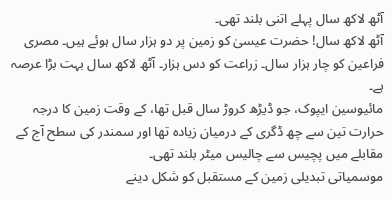آٹھ لاکھ سال پہلے اتنی بلند تھی۔
آٹھ لاکھ سال! حضرت عیسیٰ کو زمین پر دو ہزار سال ہوئے ہیں۔ مصری فراعین کو چار ہزار سال۔ زراعت کو دس ہزار۔ آٹھ لاکھ سال بہت بڑا عرصہ ہے۔
مائیوسین ایپوک، جو ڈیڑھ کروڑ سال قبل تھا، کے وقت زمین کا درجہ حرارت تین سے چھ ڈگری کے درمیان زیادہ تھا اور سمندر کی سطح آج کے مقابلے میں پچیس سے چالیس میٹر بلند تھی۔
موسمیاتی تبدیلی زمین کے مستقبل کو شکل دینے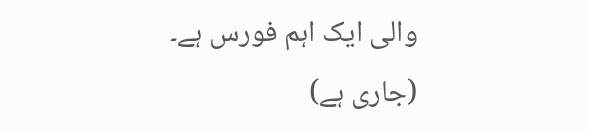والی ایک اہم فورس ہے۔
(جاری ہے)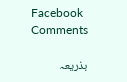Facebook Comments

بذریعہ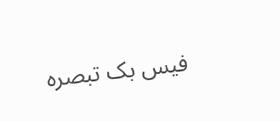فیس بک تبصرہ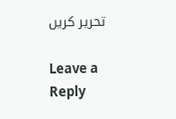تحریر کریں

Leave a Reply